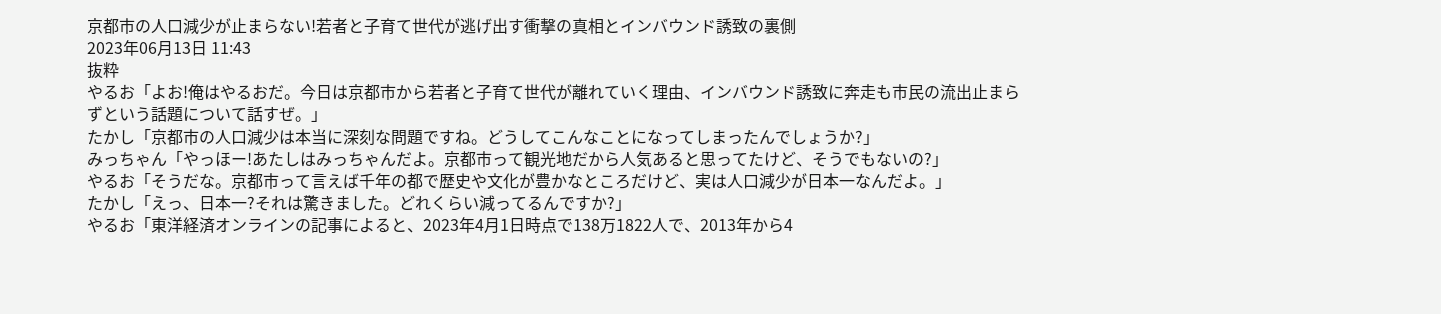京都市の人口減少が止まらない!若者と子育て世代が逃げ出す衝撃の真相とインバウンド誘致の裏側
2023年06月13日 11:43
抜粋
やるお「よお!俺はやるおだ。今日は京都市から若者と子育て世代が離れていく理由、インバウンド誘致に奔走も市民の流出止まらずという話題について話すぜ。」
たかし「京都市の人口減少は本当に深刻な問題ですね。どうしてこんなことになってしまったんでしょうか?」
みっちゃん「やっほー!あたしはみっちゃんだよ。京都市って観光地だから人気あると思ってたけど、そうでもないの?」
やるお「そうだな。京都市って言えば千年の都で歴史や文化が豊かなところだけど、実は人口減少が日本一なんだよ。」
たかし「えっ、日本一?それは驚きました。どれくらい減ってるんですか?」
やるお「東洋経済オンラインの記事によると、2023年4月1日時点で138万1822人で、2013年から4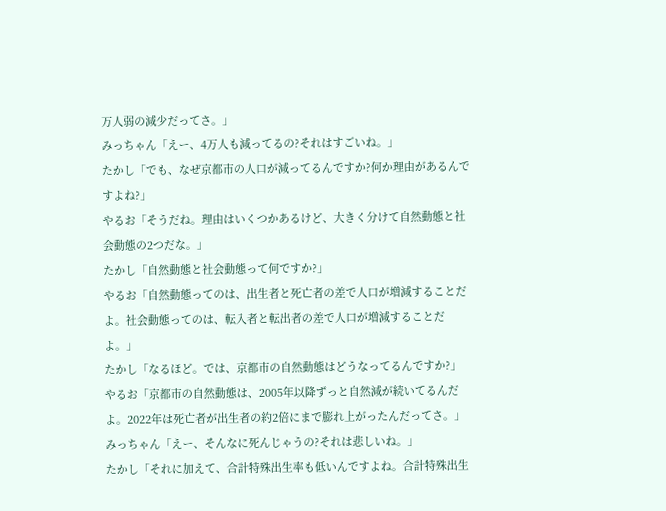万人弱の減少だってさ。」
みっちゃん「えー、4万人も減ってるの?それはすごいね。」
たかし「でも、なぜ京都市の人口が減ってるんですか?何か理由があるんですよね?」
やるお「そうだね。理由はいくつかあるけど、大きく分けて自然動態と社会動態の2つだな。」
たかし「自然動態と社会動態って何ですか?」
やるお「自然動態ってのは、出生者と死亡者の差で人口が増減することだよ。社会動態ってのは、転入者と転出者の差で人口が増減することだよ。」
たかし「なるほど。では、京都市の自然動態はどうなってるんですか?」
やるお「京都市の自然動態は、2005年以降ずっと自然減が続いてるんだよ。2022年は死亡者が出生者の約2倍にまで膨れ上がったんだってさ。」
みっちゃん「えー、そんなに死んじゃうの?それは悲しいね。」
たかし「それに加えて、合計特殊出生率も低いんですよね。合計特殊出生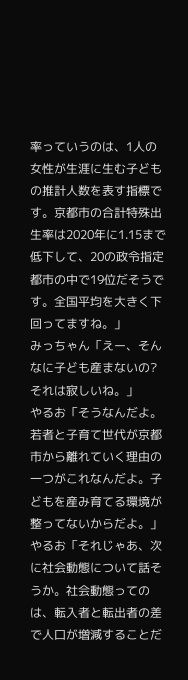率っていうのは、1人の女性が生涯に生む子どもの推計人数を表す指標です。京都市の合計特殊出生率は2020年に1.15まで低下して、20の政令指定都市の中で19位だそうです。全国平均を大きく下回ってますね。」
みっちゃん「えー、そんなに子ども産まないの?それは寂しいね。」
やるお「そうなんだよ。若者と子育て世代が京都市から離れていく理由の一つがこれなんだよ。子どもを産み育てる環境が整ってないからだよ。」
やるお「それじゃあ、次に社会動態について話そうか。社会動態ってのは、転入者と転出者の差で人口が増減することだ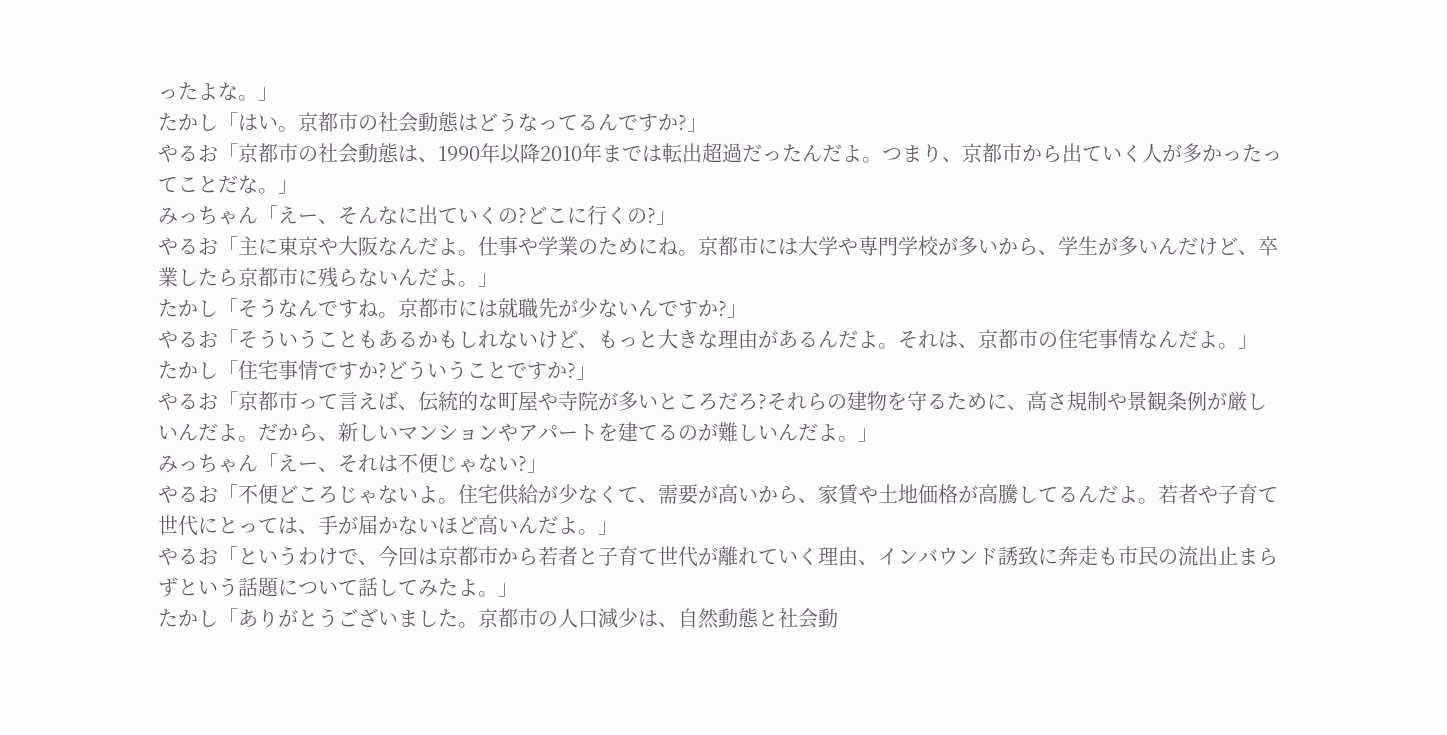ったよな。」
たかし「はい。京都市の社会動態はどうなってるんですか?」
やるお「京都市の社会動態は、1990年以降2010年までは転出超過だったんだよ。つまり、京都市から出ていく人が多かったってことだな。」
みっちゃん「えー、そんなに出ていくの?どこに行くの?」
やるお「主に東京や大阪なんだよ。仕事や学業のためにね。京都市には大学や専門学校が多いから、学生が多いんだけど、卒業したら京都市に残らないんだよ。」
たかし「そうなんですね。京都市には就職先が少ないんですか?」
やるお「そういうこともあるかもしれないけど、もっと大きな理由があるんだよ。それは、京都市の住宅事情なんだよ。」
たかし「住宅事情ですか?どういうことですか?」
やるお「京都市って言えば、伝統的な町屋や寺院が多いところだろ?それらの建物を守るために、高さ規制や景観条例が厳しいんだよ。だから、新しいマンションやアパートを建てるのが難しいんだよ。」
みっちゃん「えー、それは不便じゃない?」
やるお「不便どころじゃないよ。住宅供給が少なくて、需要が高いから、家賃や土地価格が高騰してるんだよ。若者や子育て世代にとっては、手が届かないほど高いんだよ。」
やるお「というわけで、今回は京都市から若者と子育て世代が離れていく理由、インバウンド誘致に奔走も市民の流出止まらずという話題について話してみたよ。」
たかし「ありがとうございました。京都市の人口減少は、自然動態と社会動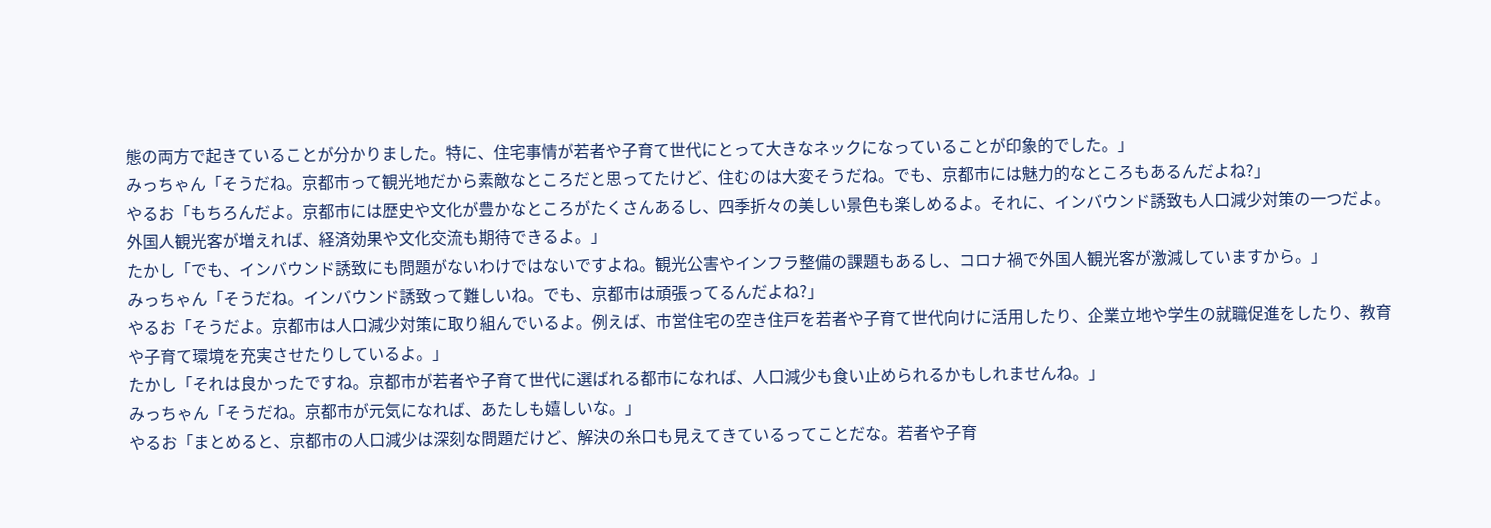態の両方で起きていることが分かりました。特に、住宅事情が若者や子育て世代にとって大きなネックになっていることが印象的でした。」
みっちゃん「そうだね。京都市って観光地だから素敵なところだと思ってたけど、住むのは大変そうだね。でも、京都市には魅力的なところもあるんだよね?」
やるお「もちろんだよ。京都市には歴史や文化が豊かなところがたくさんあるし、四季折々の美しい景色も楽しめるよ。それに、インバウンド誘致も人口減少対策の一つだよ。外国人観光客が増えれば、経済効果や文化交流も期待できるよ。」
たかし「でも、インバウンド誘致にも問題がないわけではないですよね。観光公害やインフラ整備の課題もあるし、コロナ禍で外国人観光客が激減していますから。」
みっちゃん「そうだね。インバウンド誘致って難しいね。でも、京都市は頑張ってるんだよね?」
やるお「そうだよ。京都市は人口減少対策に取り組んでいるよ。例えば、市営住宅の空き住戸を若者や子育て世代向けに活用したり、企業立地や学生の就職促進をしたり、教育や子育て環境を充実させたりしているよ。」
たかし「それは良かったですね。京都市が若者や子育て世代に選ばれる都市になれば、人口減少も食い止められるかもしれませんね。」
みっちゃん「そうだね。京都市が元気になれば、あたしも嬉しいな。」
やるお「まとめると、京都市の人口減少は深刻な問題だけど、解決の糸口も見えてきているってことだな。若者や子育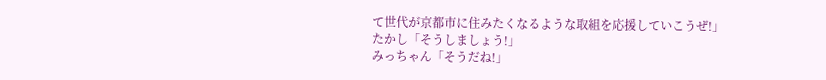て世代が京都市に住みたくなるような取組を応援していこうぜ!」
たかし「そうしましょう!」
みっちゃん「そうだね!」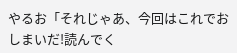やるお「それじゃあ、今回はこれでおしまいだ!読んでく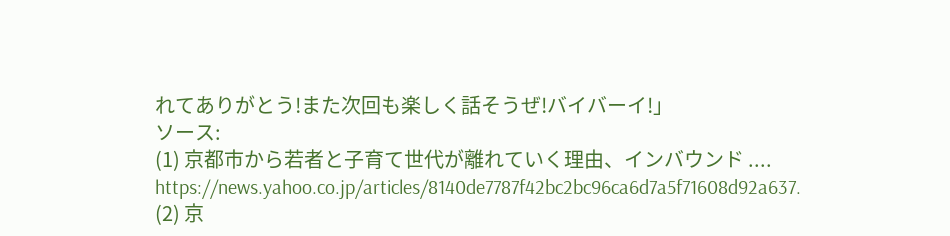れてありがとう!また次回も楽しく話そうぜ!バイバーイ!」
ソース:
(1) 京都市から若者と子育て世代が離れていく理由、インバウンド .... https://news.yahoo.co.jp/articles/8140de7787f42bc2bc96ca6d7a5f71608d92a637.
(2) 京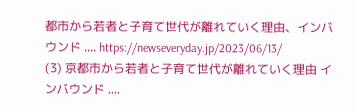都市から若者と子育て世代が離れていく理由、インバウンド .... https://newseveryday.jp/2023/06/13/
(3) 京都市から若者と子育て世代が離れていく理由 インバウンド ....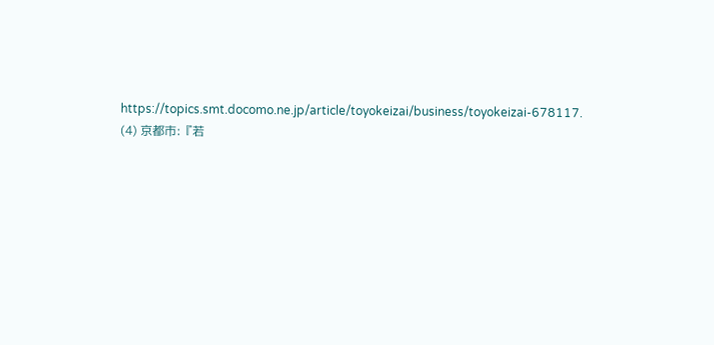https://topics.smt.docomo.ne.jp/article/toyokeizai/business/toyokeizai-678117.
(4) 京都市:『若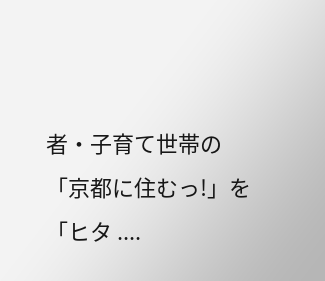者・子育て世帯の「京都に住むっ!」を「ヒタ ....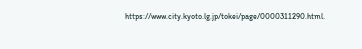https://www.city.kyoto.lg.jp/tokei/page/0000311290.html.